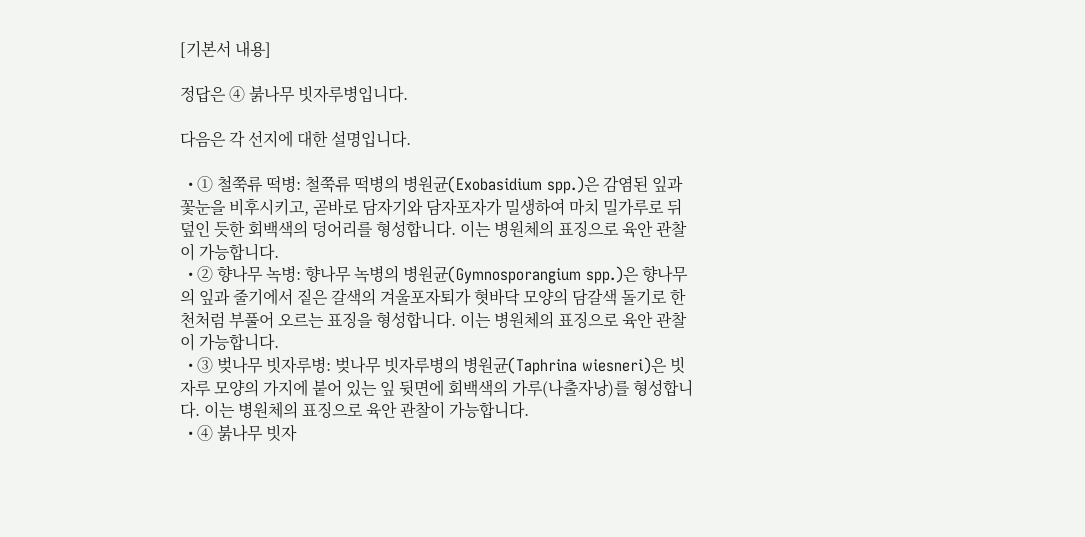[기본서 내용]

정답은 ④ 붉나무 빗자루병입니다.

다음은 각 선지에 대한 설명입니다.

  • ① 철쭉류 떡병: 철쭉류 떡병의 병원균(Exobasidium spp.)은 감염된 잎과 꽃눈을 비후시키고, 곧바로 담자기와 담자포자가 밀생하여 마치 밀가루로 뒤덮인 듯한 회백색의 덩어리를 형성합니다. 이는 병원체의 표징으로 육안 관찰이 가능합니다.
  • ② 향나무 녹병: 향나무 녹병의 병원균(Gymnosporangium spp.)은 향나무의 잎과 줄기에서 짙은 갈색의 겨울포자퇴가 혓바닥 모양의 담갈색 돌기로 한천처럼 부풀어 오르는 표징을 형성합니다. 이는 병원체의 표징으로 육안 관찰이 가능합니다.
  • ③ 벚나무 빗자루병: 벚나무 빗자루병의 병원균(Taphrina wiesneri)은 빗자루 모양의 가지에 붙어 있는 잎 뒷면에 회백색의 가루(나출자낭)를 형성합니다. 이는 병원체의 표징으로 육안 관찰이 가능합니다.
  • ④ 붉나무 빗자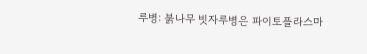루병: 붉나무 빗자루병은 파이토플라스마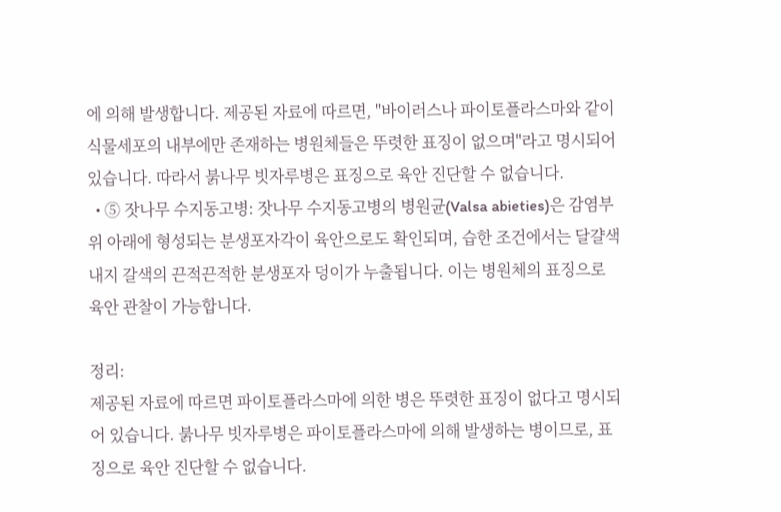에 의해 발생합니다. 제공된 자료에 따르면, "바이러스나 파이토플라스마와 같이 식물세포의 내부에만 존재하는 병원체들은 뚜렷한 표징이 없으며"라고 명시되어 있습니다. 따라서 붉나무 빗자루병은 표징으로 육안 진단할 수 없습니다.
  • ⑤ 잣나무 수지동고병: 잣나무 수지동고병의 병원균(Valsa abieties)은 감염부위 아래에 형성되는 분생포자각이 육안으로도 확인되며, 습한 조건에서는 달걀색 내지 갈색의 끈적끈적한 분생포자 덩이가 누출됩니다. 이는 병원체의 표징으로 육안 관찰이 가능합니다.

정리:
제공된 자료에 따르면 파이토플라스마에 의한 병은 뚜렷한 표징이 없다고 명시되어 있습니다. 붉나무 빗자루병은 파이토플라스마에 의해 발생하는 병이므로, 표징으로 육안 진단할 수 없습니다.